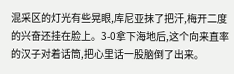混采区的灯光有些晃眼,库尼亚抹了把汗,梅开二度的兴奋还挂在脸上。3-0拿下海地后,这个向来直率的汉子对着话筒,把心里话一股脑倒了出来。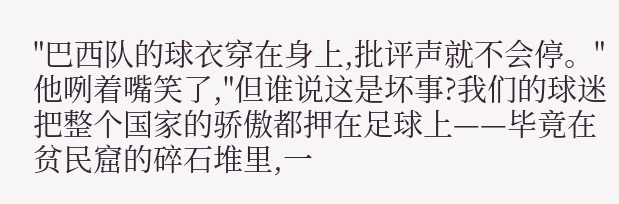"巴西队的球衣穿在身上,批评声就不会停。"他咧着嘴笑了,"但谁说这是坏事?我们的球迷把整个国家的骄傲都押在足球上——毕竟在贫民窟的碎石堆里,一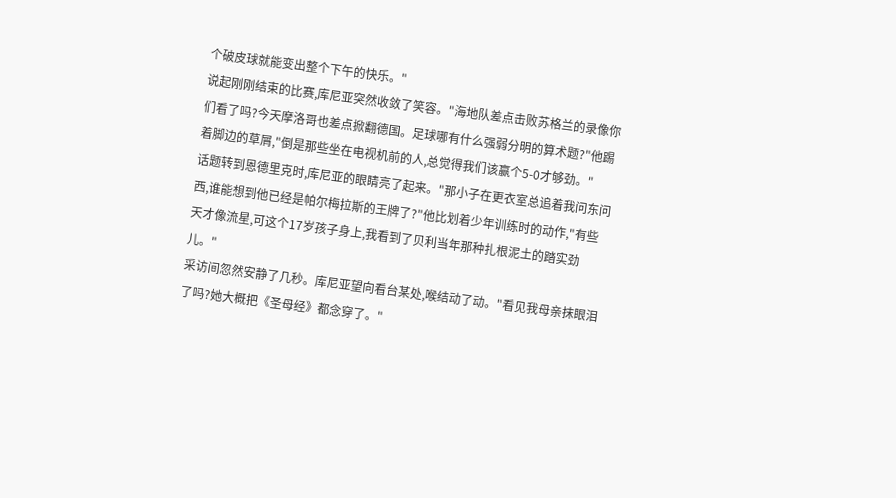个破皮球就能变出整个下午的快乐。"
说起刚刚结束的比赛,库尼亚突然收敛了笑容。"海地队差点击败苏格兰的录像你们看了吗?今天摩洛哥也差点掀翻德国。足球哪有什么强弱分明的算术题?"他踢着脚边的草屑,"倒是那些坐在电视机前的人,总觉得我们该赢个5-0才够劲。"
话题转到恩德里克时,库尼亚的眼睛亮了起来。"那小子在更衣室总追着我问东问西,谁能想到他已经是帕尔梅拉斯的王牌了?"他比划着少年训练时的动作,"有些天才像流星,可这个17岁孩子身上,我看到了贝利当年那种扎根泥土的踏实劲儿。"
采访间忽然安静了几秒。库尼亚望向看台某处,喉结动了动。"看见我母亲抹眼泪了吗?她大概把《圣母经》都念穿了。"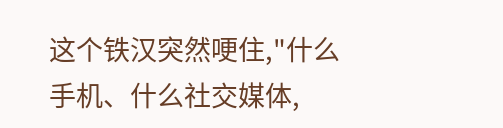这个铁汉突然哽住,"什么手机、什么社交媒体,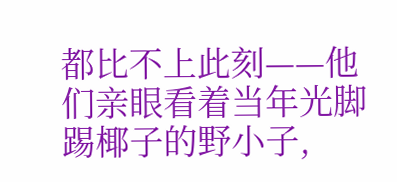都比不上此刻——他们亲眼看着当年光脚踢椰子的野小子,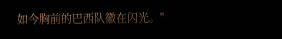如今胸前的巴西队徽在闪光。"